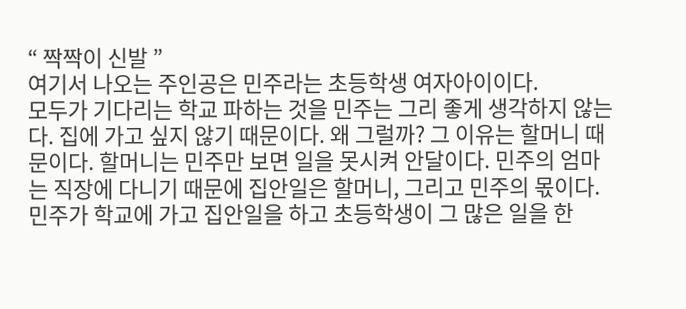“ 짝짝이 신발 ”
여기서 나오는 주인공은 민주라는 초등학생 여자아이이다.
모두가 기다리는 학교 파하는 것을 민주는 그리 좋게 생각하지 않는다. 집에 가고 싶지 않기 때문이다. 왜 그럴까? 그 이유는 할머니 때문이다. 할머니는 민주만 보면 일을 못시켜 안달이다. 민주의 엄마는 직장에 다니기 때문에 집안일은 할머니, 그리고 민주의 몫이다.
민주가 학교에 가고 집안일을 하고 초등학생이 그 많은 일을 한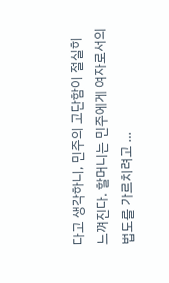다고 생각하니, 민주의 고단함이 절실히 느껴진다. 할머니는 민주에게 여자로서의 법도를 가르치려고 …